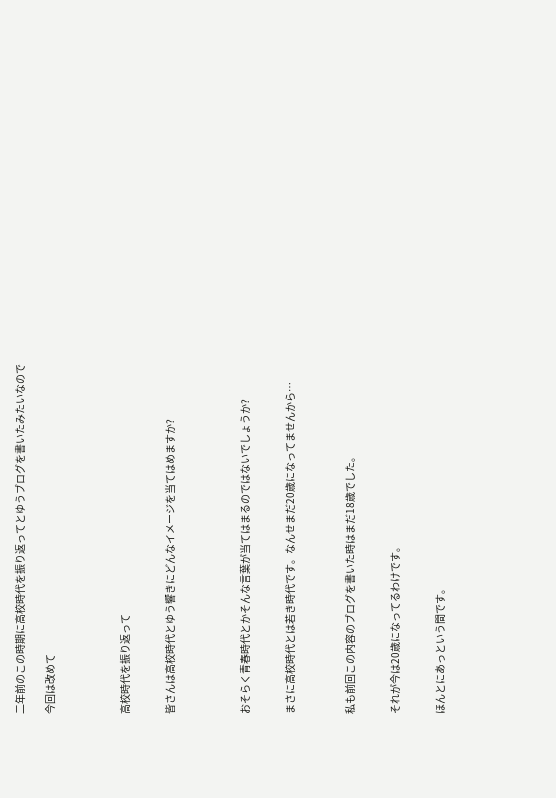二年前のこの時期に高校時代を振り返ってとゆうブログを書いたみたいなので

今回は改めて




高校時代を振り返って


皆さんは高校時代とゆう響きにどんなイメージを当てはめますか?




おそらく青春時代とかそんな言葉が当てはまるのではないでしょうか?


まさに高校時代とは若き時代です。なんせまだ20歳になってませんから…



私も前回この内容のブログを書いた時はまだ18歳でした。


それが今は20歳になってるわけです。


ほんとにあっという間です。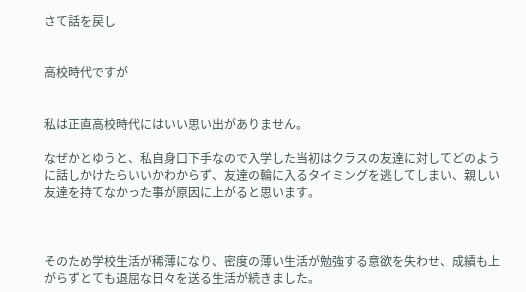さて話を戻し


高校時代ですが


私は正直高校時代にはいい思い出がありません。

なぜかとゆうと、私自身口下手なので入学した当初はクラスの友達に対してどのように話しかけたらいいかわからず、友達の輪に入るタイミングを逃してしまい、親しい友達を持てなかった事が原因に上がると思います。



そのため学校生活が稀薄になり、密度の薄い生活が勉強する意欲を失わせ、成績も上がらずとても退屈な日々を送る生活が続きました。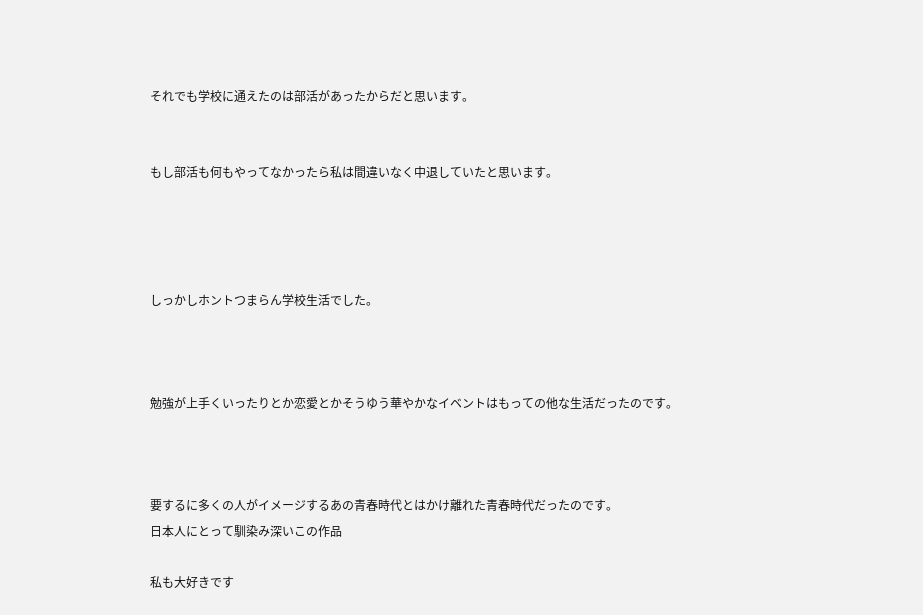それでも学校に通えたのは部活があったからだと思います。


もし部活も何もやってなかったら私は間違いなく中退していたと思います。




しっかしホントつまらん学校生活でした。



勉強が上手くいったりとか恋愛とかそうゆう華やかなイベントはもっての他な生活だったのです。



要するに多くの人がイメージするあの青春時代とはかけ離れた青春時代だったのです。
日本人にとって馴染み深いこの作品

私も大好きです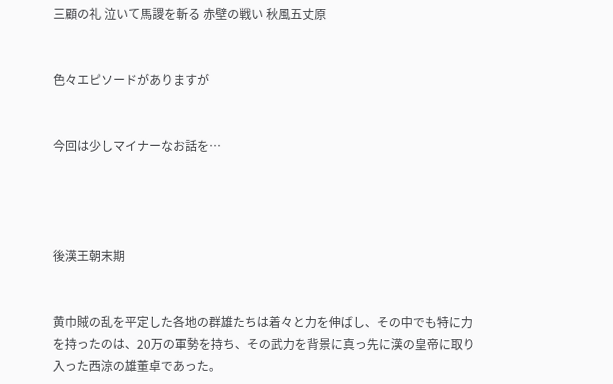三顧の礼 泣いて馬謖を斬る 赤壁の戦い 秋風五丈原


色々エピソードがありますが


今回は少しマイナーなお話を…




後漢王朝末期


黄巾賊の乱を平定した各地の群雄たちは着々と力を伸ばし、その中でも特に力を持ったのは、20万の軍勢を持ち、その武力を背景に真っ先に漢の皇帝に取り入った西涼の雄董卓であった。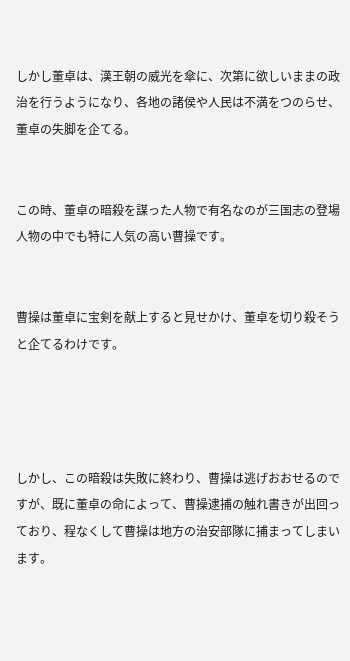しかし董卓は、漢王朝の威光を傘に、次第に欲しいままの政治を行うようになり、各地の諸侯や人民は不満をつのらせ、董卓の失脚を企てる。


この時、董卓の暗殺を謀った人物で有名なのが三国志の登場人物の中でも特に人気の高い曹操です。


曹操は董卓に宝剣を献上すると見せかけ、董卓を切り殺そうと企てるわけです。




しかし、この暗殺は失敗に終わり、曹操は逃げおおせるのですが、既に董卓の命によって、曹操逮捕の触れ書きが出回っており、程なくして曹操は地方の治安部隊に捕まってしまいます。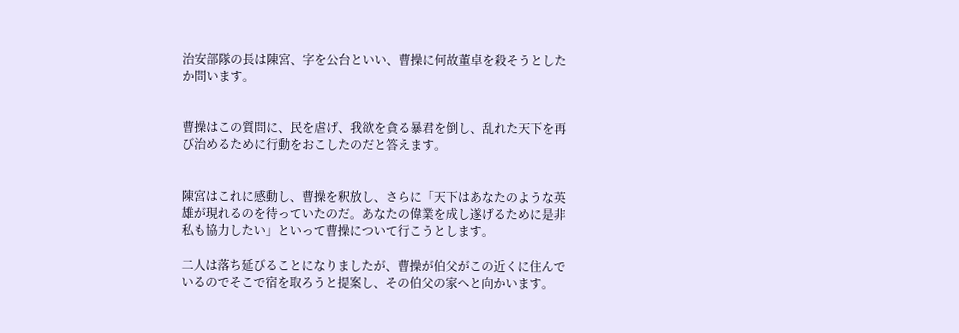治安部隊の長は陳宮、字を公台といい、曹操に何故董卓を殺そうとしたか問います。


曹操はこの質問に、民を虐げ、我欲を貪る暴君を倒し、乱れた天下を再び治めるために行動をおこしたのだと答えます。


陳宮はこれに感動し、曹操を釈放し、さらに「天下はあなたのような英雄が現れるのを待っていたのだ。あなたの偉業を成し遂げるために是非私も協力したい」といって曹操について行こうとします。

二人は落ち延びることになりましたが、曹操が伯父がこの近くに住んでいるのでそこで宿を取ろうと提案し、その伯父の家へと向かいます。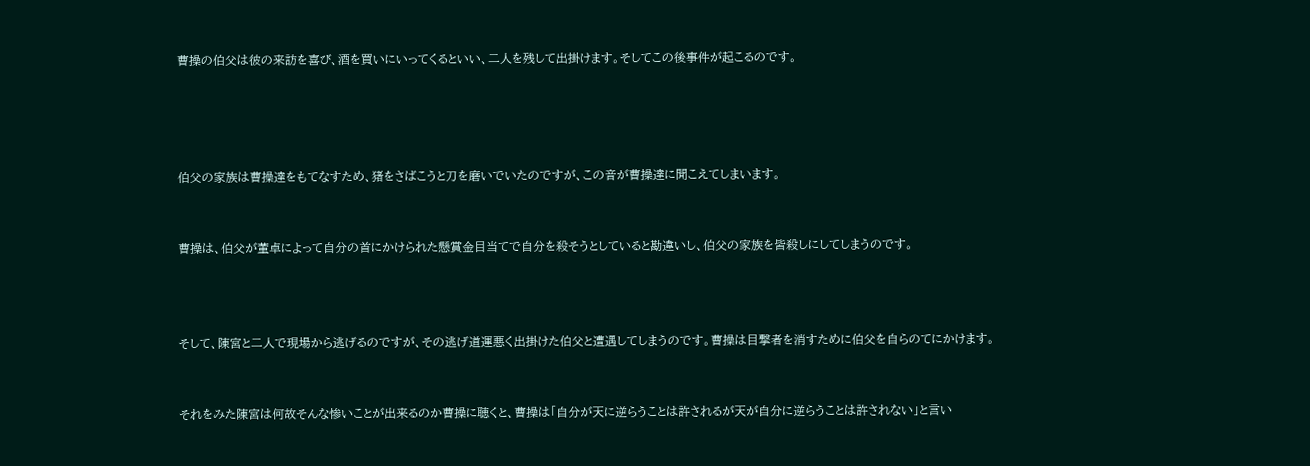曹操の伯父は彼の来訪を喜び、酒を買いにいってくるといい、二人を残して出掛けます。そしてこの後事件が起こるのです。




伯父の家族は曹操達をもてなすため、猪をさばこうと刀を磨いでいたのですが、この音が曹操達に聞こえてしまいます。


曹操は、伯父が董卓によって自分の首にかけられた懸賞金目当てで自分を殺そうとしていると勘違いし、伯父の家族を皆殺しにしてしまうのです。



そして、陳宮と二人で現場から逃げるのですが、その逃げ道運悪く出掛けた伯父と遭遇してしまうのです。曹操は目撃者を消すために伯父を自らのてにかけます。


それをみた陳宮は何故そんな惨いことが出来るのか曹操に聴くと、曹操は「自分が天に逆らうことは許されるが天が自分に逆らうことは許されない」と言い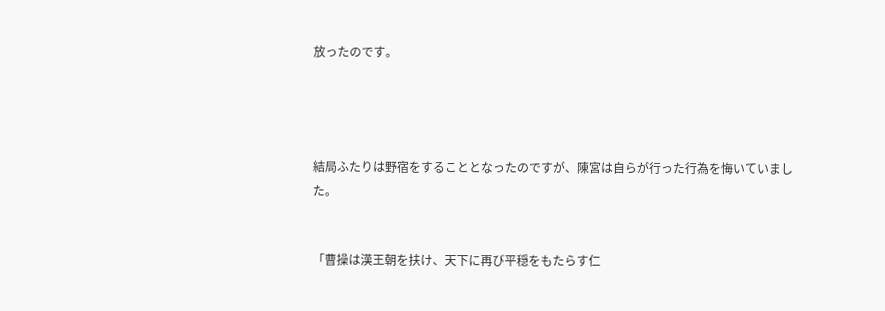放ったのです。




結局ふたりは野宿をすることとなったのですが、陳宮は自らが行った行為を悔いていました。


「曹操は漢王朝を扶け、天下に再び平穏をもたらす仁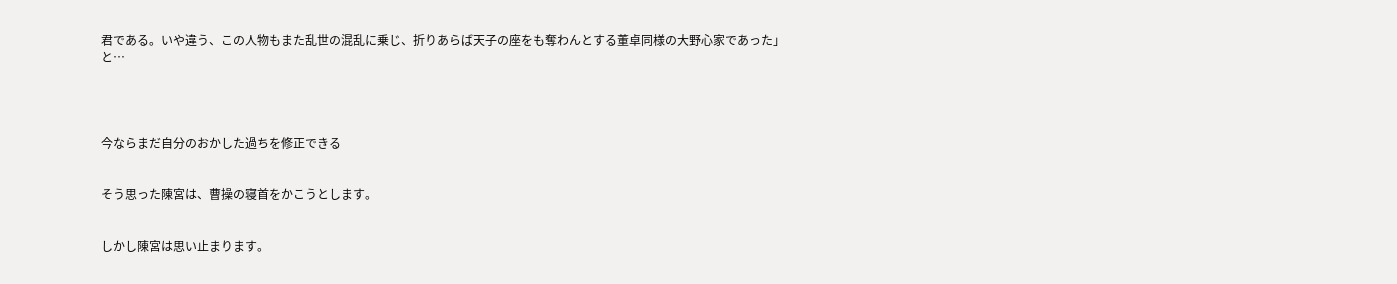君である。いや違う、この人物もまた乱世の混乱に乗じ、折りあらば天子の座をも奪わんとする董卓同様の大野心家であった」
と…




今ならまだ自分のおかした過ちを修正できる


そう思った陳宮は、曹操の寝首をかこうとします。


しかし陳宮は思い止まります。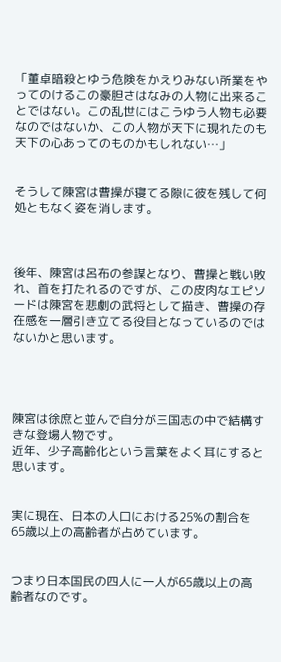「董卓暗殺とゆう危険をかえりみない所業をやってのけるこの豪胆さはなみの人物に出来ることではない。この乱世にはこうゆう人物も必要なのではないか、この人物が天下に現れたのも天下の心あってのものかもしれない…」


そうして陳宮は曹操が寝てる隙に彼を残して何処ともなく姿を消します。



後年、陳宮は呂布の参謀となり、曹操と戦い敗れ、首を打たれるのですが、この皮肉なエピソードは陳宮を悲劇の武将として描き、曹操の存在感を一層引き立てる役目となっているのではないかと思います。




陳宮は徐庶と並んで自分が三国志の中で結構すきな登場人物です。
近年、少子高齢化という言葉をよく耳にすると思います。


実に現在、日本の人口における25%の割合を65歳以上の高齢者が占めています。


つまり日本国民の四人に一人が65歳以上の高齢者なのです。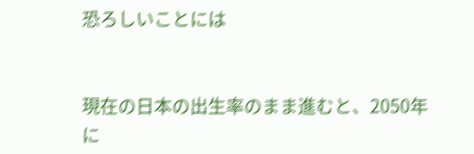恐ろしいことには


現在の日本の出生率のまま進むと、2050年に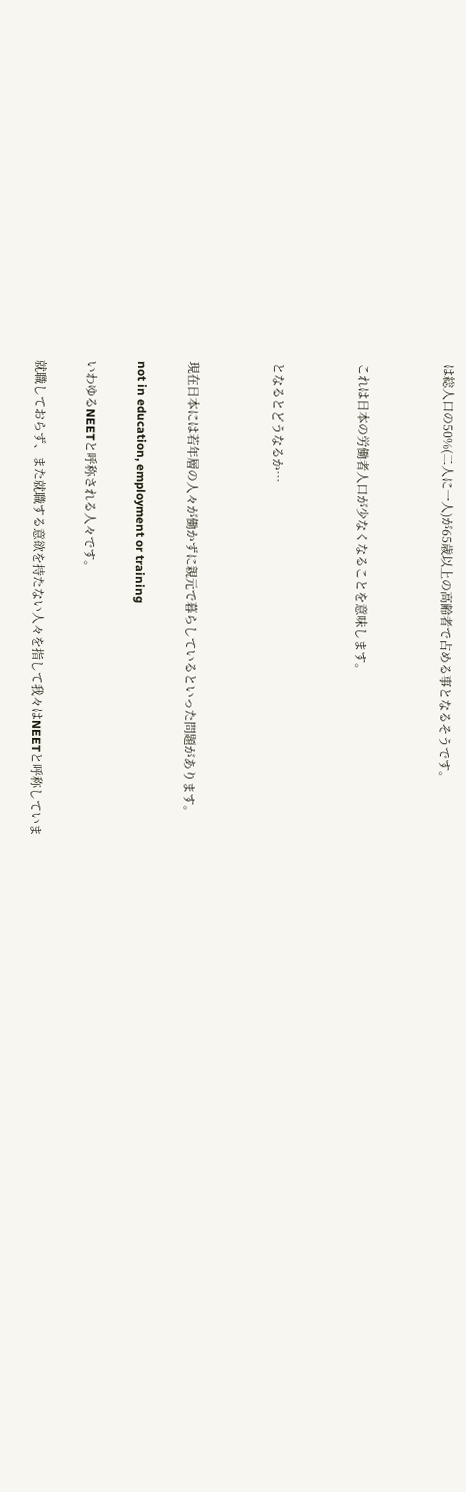は総人口の50%(二人に一人)が65歳以上の高齢者で占める事となるそうです。




これは日本の労働者人口が少なくなることを意味します。




となるとどうなるか…




現在日本には若年層の人々が働かずに親元で暮らしているといった問題があります。


not in education, employment or training


いわゆるNEETと呼称される人々です。


就職しておらず、また就職する意欲を持たない人々を指して我々はNEETと呼称していま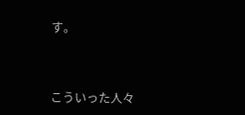す。




こういった人々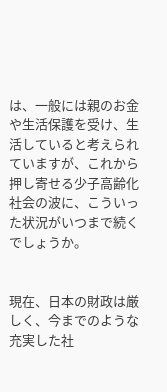は、一般には親のお金や生活保護を受け、生活していると考えられていますが、これから押し寄せる少子高齢化社会の波に、こういった状況がいつまで続くでしょうか。


現在、日本の財政は厳しく、今までのような充実した社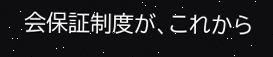会保証制度が、これから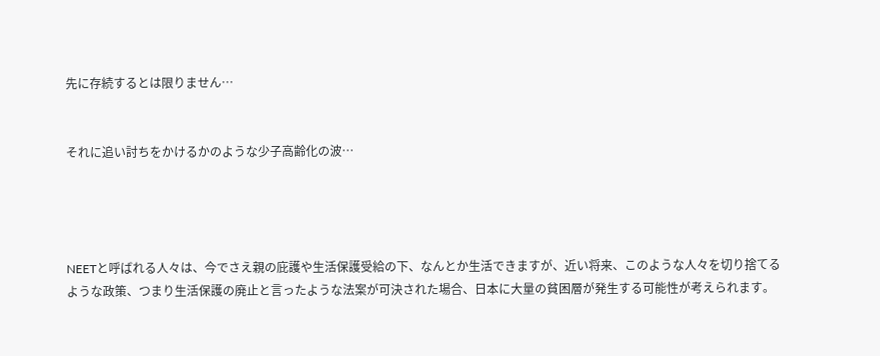先に存続するとは限りません…


それに追い討ちをかけるかのような少子高齢化の波…




NEETと呼ばれる人々は、今でさえ親の庇護や生活保護受給の下、なんとか生活できますが、近い将来、このような人々を切り捨てるような政策、つまり生活保護の廃止と言ったような法案が可決された場合、日本に大量の貧困層が発生する可能性が考えられます。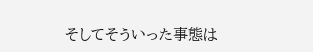そしてそういった事態は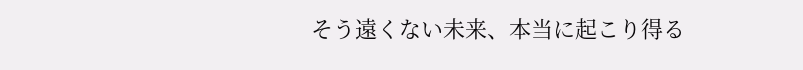そう遠くない未来、本当に起こり得る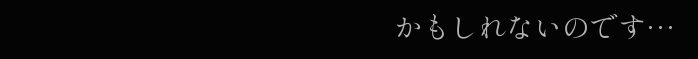かもしれないのです…